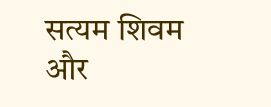सत्यम शिवम और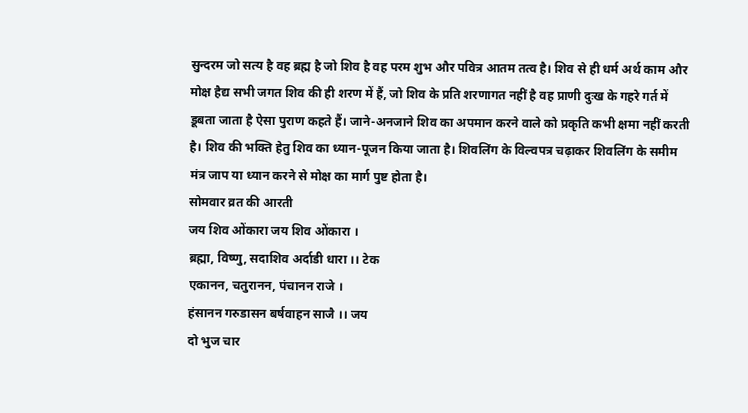सुन्दरम जो सत्य है वह ब्रह्म है जो शिव है वह परम शुभ और पवित्र आतम तत्व है। शिव से ही धर्म अर्थ काम और मोक्ष हैद्य सभी जगत शिव की ही शरण में हैं, जो शिव के प्रति शरणागत नहीं है वह प्राणी दुःख के गहरे गर्त में डूबता जाता है ऐसा पुराण कहते हैं। जाने-अनजाने शिव का अपमान करने वाले को प्रकृति कभी क्षमा नहीं करती है। शिव की भक्ति हेतु शिव का ध्यान-पूजन किया जाता है। शिवलिंग के विल्वपत्र चढ़ाकर शिवलिंग के समीम मंत्र जाप या ध्यान करने से मोक्ष का मार्ग पुष्ट होता है।
सोमवार व्रत की आरती
जय शिव ओंकारा जय शिव ओंकारा ।
ब्रह्मा, विष्णु, सदाशिव अर्दाडी धारा ।। टेक
एकानन, चतुरानन, पंचानन राजे ।
हंसानन गरुडासन बर्षवाहन साजै ।। जय
दो भुज चार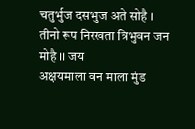चतुर्भुज दसभुज अते सोहै ।
तीनो रूप निरखता त्रिभुवन जन मोहै ।। जय
अक्षयमाला वन माला मुंड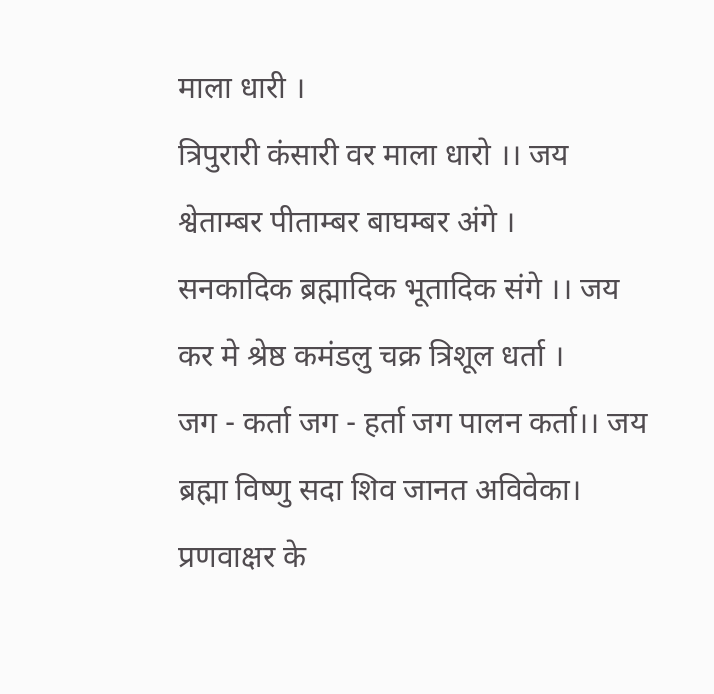माला धारी ।
त्रिपुरारी कंसारी वर माला धारो ।। जय
श्वेताम्बर पीताम्बर बाघम्बर अंगे ।
सनकादिक ब्रह्मादिक भूतादिक संगे ।। जय
कर मे श्रेष्ठ कमंडलु चक्र त्रिशूल धर्ता ।
जग - कर्ता जग - हर्ता जग पालन कर्ता।। जय
ब्रह्मा विष्णु सदा शिव जानत अविवेका।
प्रणवाक्षर के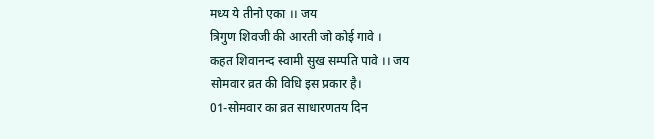मध्य ये तीनो एका ।। जय
त्रिगुण शिवजी की आरती जो कोई गावे ।
कहत शिवानन्द स्वामी सुख सम्पति पावे ।। जय
सोमवार व्रत की विधि इस प्रकार है।
01-सोमवार का व्रत साधारणतय दिन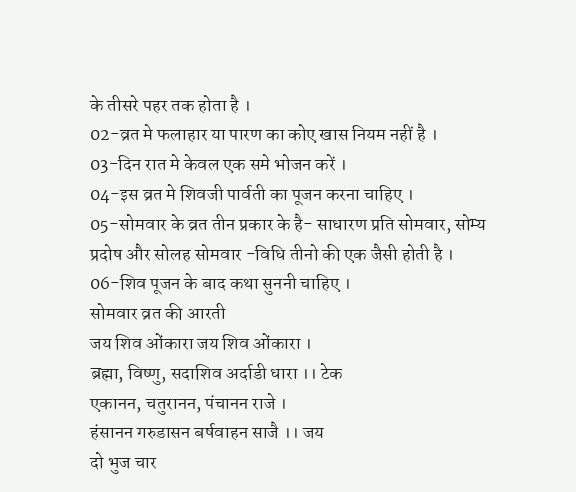के तीसरे पहर तक होता है ।
02-व्रत मे फलाहार या पारण का कोए खास नियम नहीं है ।
03-दिन रात मे केवल एक समे भोजन करें ।
04-इस व्रत मे शिवजी पार्वती का पूजन करना चाहिए ।
05-सोमवार के व्रत तीन प्रकार के है- साधारण प्रति सोमवार, सोम्य प्रदोष और सोलह सोमवार -विधि तीनो की एक जैसी होती है ।
06-शिव पूजन के बाद कथा सुननी चाहिए ।
सोमवार व्रत की आरती
जय शिव ओंकारा जय शिव ओंकारा ।
ब्रह्मा, विष्णु, सदाशिव अर्दाडी धारा ।। टेक
एकानन, चतुरानन, पंचानन राजे ।
हंसानन गरुडासन बर्षवाहन साजै ।। जय
दो भुज चार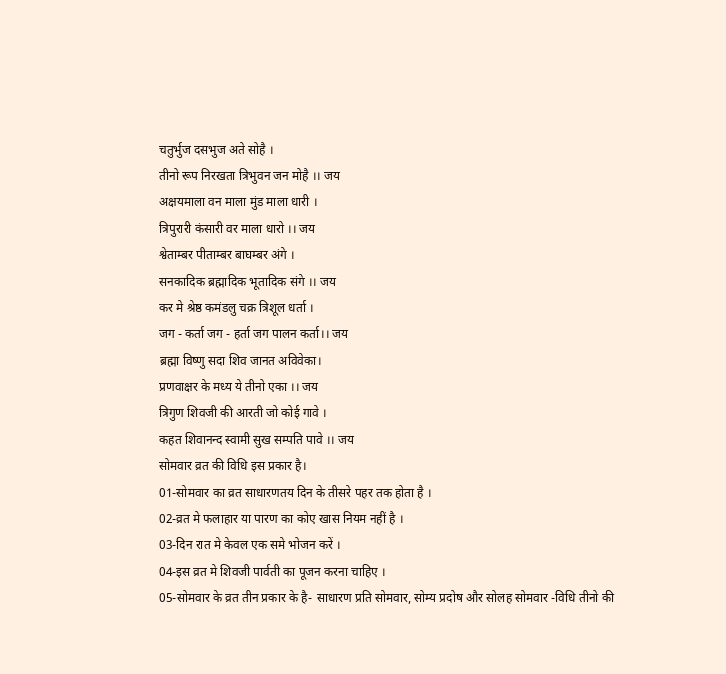चतुर्भुज दसभुज अते सोहै ।
तीनो रूप निरखता त्रिभुवन जन मोहै ।। जय
अक्षयमाला वन माला मुंड माला धारी ।
त्रिपुरारी कंसारी वर माला धारो ।। जय
श्वेताम्बर पीताम्बर बाघम्बर अंगे ।
सनकादिक ब्रह्मादिक भूतादिक संगे ।। जय
कर मे श्रेष्ठ कमंडलु चक्र त्रिशूल धर्ता ।
जग - कर्ता जग - हर्ता जग पालन कर्ता।। जय
ब्रह्मा विष्णु सदा शिव जानत अविवेका।
प्रणवाक्षर के मध्य ये तीनो एका ।। जय
त्रिगुण शिवजी की आरती जो कोई गावे ।
कहत शिवानन्द स्वामी सुख सम्पति पावे ।। जय
सोमवार व्रत की विधि इस प्रकार है।
01-सोमवार का व्रत साधारणतय दिन के तीसरे पहर तक होता है ।
02-व्रत मे फलाहार या पारण का कोए खास नियम नहीं है ।
03-दिन रात मे केवल एक समे भोजन करें ।
04-इस व्रत मे शिवजी पार्वती का पूजन करना चाहिए ।
05-सोमवार के व्रत तीन प्रकार के है- साधारण प्रति सोमवार, सोम्य प्रदोष और सोलह सोमवार -विधि तीनो की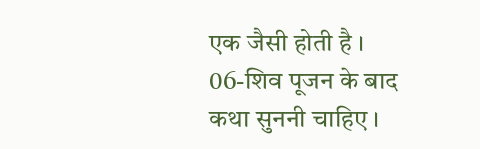एक जैसी होती है ।
06-शिव पूजन के बाद कथा सुननी चाहिए ।